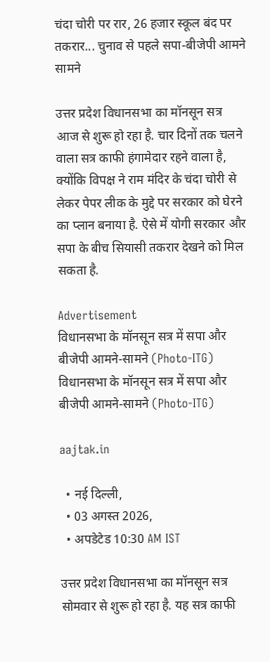चंदा चोरी पर रार, 26 हजार स्कूल बंद पर तकरार... चुनाव से पहले सपा-बीजेपी आमने सामने

उत्तर प्रदेश विधानसभा का मॉनसून सत्र आज से शुरू हो रहा है. चार दिनों तक चलने वाला सत्र काफी हंगामेदार रहने वाला है, क्योंकि विपक्ष ने राम मंदिर के चंदा चोरी से लेकर पेपर लीक के मुद्दे पर सरकार को घेरने का प्लान बनाया है. ऐसे में योगी सरकार और सपा के बीच सियासी तकरार देखने को मिल सकता है.

Advertisement
विधानसभा के मॉनसून सत्र में सपा और बीजेपी आमने-सामने (Photo-ITG) विधानसभा के मॉनसून सत्र में सपा और बीजेपी आमने-सामने (Photo-ITG)

aajtak.in

  • नई दिल्ली,
  • 03 अगस्त 2026,
  • अपडेटेड 10:30 AM IST

उत्तर प्रदेश विधानसभा का मॉनसून सत्र सोमवार से शुरू हो रहा है. यह सत्र काफी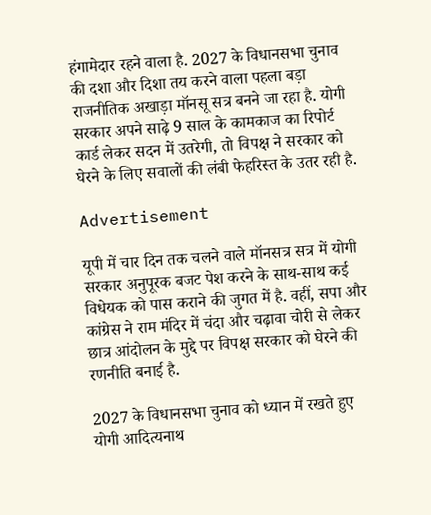हंगामेदार रहने वाला है. 2027 के विधानसभा चुनाव की दशा और दिशा तय करने वाला पहला बड़ा राजनीतिक अखाड़ा मॉनसू सत्र बनने जा रहा है. योगी सरकार अपने साढ़े 9 साल के कामकाज का रिपोर्ट कार्ड लेकर सदन में उतरेगी, तो विपक्ष ने सरकार को घेरने के लिए सवालों की लंबी फेहरिस्त के उतर रही है.

Advertisement

यूपी में चार दिन तक चलने वाले मॉनसत्र सत्र में योगी सरकार अनुपूरक बजट पेश करने के साथ-साथ कई विधेयक को पास कराने की जुगत में है. वहीं, सपा और कांग्रेस ने राम मंदिर में चंदा और चढ़ावा चोरी से लेकर छात्र आंदोलन के मुद्दे पर विपक्ष सरकार को घेरने की रणनीति बनाई है.

2027 के विधानसभा चुनाव को ध्यान में रखते हुए योगी आदित्यनाथ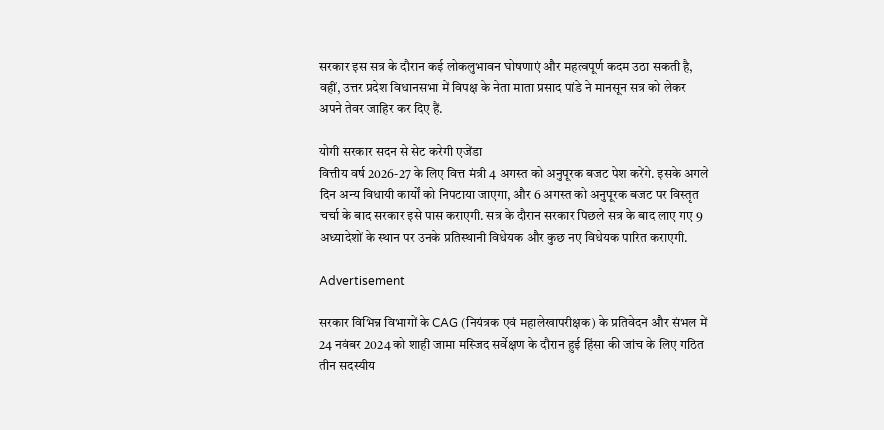सरकार इस सत्र के दौरान कई लोकलुभावन घोषणाएं और महत्वपूर्ण कदम उठा सकती है, वहीं, उत्तर प्रदेश विधानसभा में विपक्ष के नेता माता प्रसाद पांडे ने मानसून सत्र को लेकर अपने तेवर जाहिर कर दिए हैं.

योगी सरकार सदन से सेट करेगी एजेंडा
वित्तीय वर्ष 2026-27 के लिए वित्त मंत्री 4 अगस्त को अनुपूरक बजट पेश करेंगे. इसके अगले दिन अन्य विधायी कार्यों को निपटाया जाएगा, और 6 अगस्त को अनुपूरक बजट पर विस्तृत चर्चा के बाद सरकार इसे पास कराएगी. सत्र के दौरान सरकार पिछले सत्र के बाद लाए गए 9 अध्यादेशों के स्थान पर उनके प्रतिस्थानी विधेयक और कुछ नए विधेयक पारित कराएगी.

Advertisement

सरकार विभिन्न विभागों के CAG (नियंत्रक एवं महालेखापरीक्षक) के प्रतिवेदन और संभल में 24 नवंबर 2024 को शाही जामा मस्जिद सर्वेक्षण के दौरान हुई हिंसा की जांच के लिए गठित तीन सदस्यीय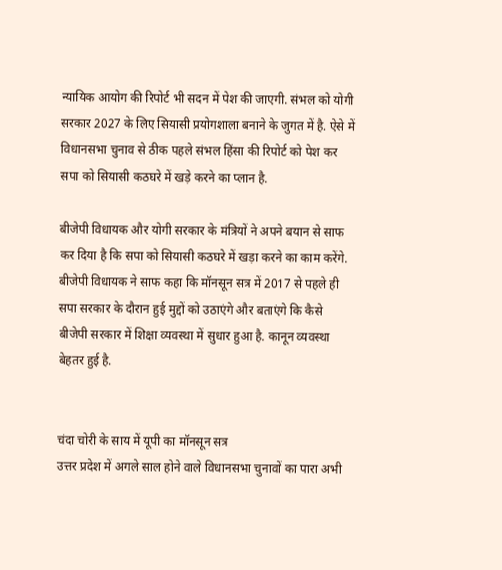न्यायिक आयोग की रिपोर्ट भी सदन में पेश की जाएगी. संभल को योगी सरकार 2027 के लिए सियासी प्रयोगशाला बनाने के जुगत में है. ऐसे में विधानसभा चुनाव से ठीक पहले संभल हिंसा की रिपोर्ट को पेश कर सपा को सियासी कठघरे में खड़े करने का प्लान है.

बीजेपी विधायक और योगी सरकार के मंत्रियों ने अपने बयान से साफ कर दिया है कि सपा को सियासी कठघरे में खड़ा करने का काम करेंगे. बीजेपी विधायक ने साफ कहा कि मॉनसून सत्र में 2017 से पहले ही सपा सरकार के दौरान हुई मुद्दों को उठाएंगे और बताएंगे कि कैसे बीजेपी सरकार में शिक्षा व्यवस्था में सुधार हुआ है. कानून व्यवस्था बेहतर हुई है.


चंदा चोरी के साय में यूपी का मॉनसून सत्र
उत्तर प्रदेश में अगले साल होने वाले विधानसभा चुनावों का पारा अभी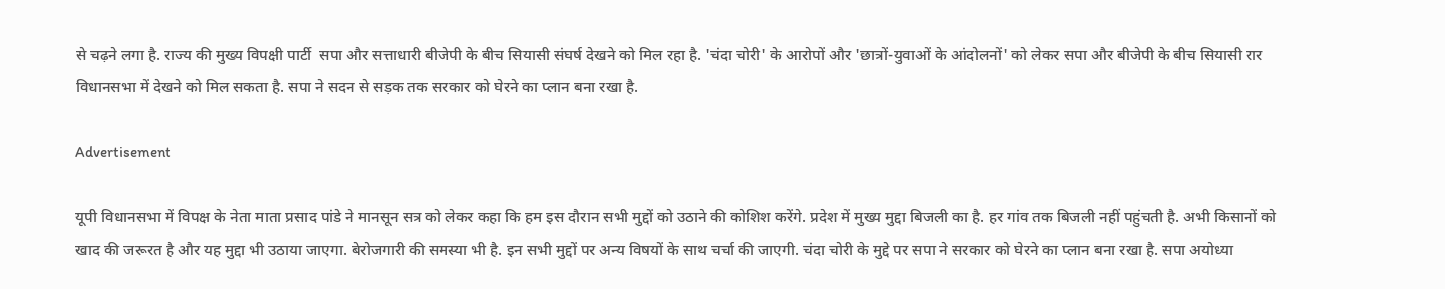से चढ़ने लगा है. राज्य की मुख्य विपक्षी पार्टी  सपा और सत्ताधारी बीजेपी के बीच सियासी संघर्ष देखने को मिल रहा है. 'चंदा चोरी' के आरोपों और 'छात्रों-युवाओं के आंदोलनों' को लेकर सपा और बीजेपी के बीच सियासी रार विधानसभा में देखने को मिल सकता है. सपा ने सदन से सड़क तक सरकार को घेरने का प्लान बना रखा है.

Advertisement

यूपी विधानसभा में विपक्ष के नेता माता प्रसाद पांडे ने मानसून सत्र को लेकर कहा कि हम इस दौरान सभी मुद्दों को उठाने की कोशिश करेंगे. प्रदेश में मुख्य मुद्दा बिजली का है. हर गांव तक बिजली नहीं पहुंचती है. अभी किसानों को खाद की जरूरत है और यह मुद्दा भी उठाया जाएगा. बेरोजगारी की समस्या भी है. इन सभी मुद्दों पर अन्य विषयों के साथ चर्चा की जाएगी. चंदा चोरी के मुद्दे पर सपा ने सरकार को घेरने का प्लान बना रखा है. सपा अयोध्या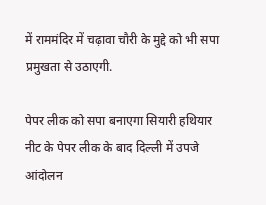में राममंदिर में चढ़ावा चौरी के मुद्दे को भी सपा प्रमुखता से उठाएगी.

पेपर लीक को सपा बनाएगा सियारी हथियार
नीट के पेपर लीक के बाद दिल्ली में उपजे आंदोलन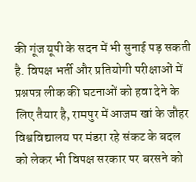की गूंज यूपी के सदन में भी सुनाई पड़ सकती है. विपक्ष भर्ती और प्रतियोगी परीक्षाओं में प्रश्नपत्र लीक की घटनाओं को हवा देने के लिए तैयार है, रामपुर में आजम खां के जौहर विश्वविद्यालय पर मंडरा रहे संकट के बदल को लेकर भी विपक्ष सरकार पर बरसने को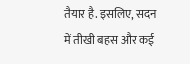तैयार है. इसलिए, सदन में तीखी बहस और कई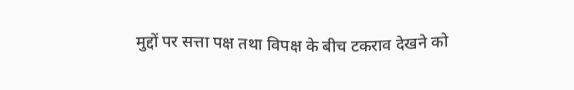मुद्दों पर सत्ता पक्ष तथा विपक्ष के बीच टकराव देखने को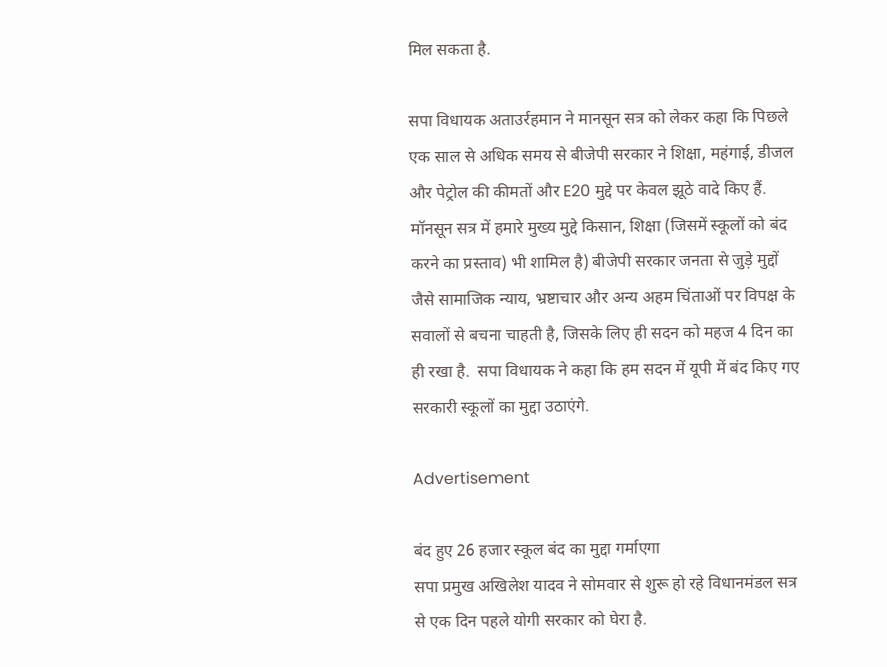मिल सकता है.

सपा विधायक अताउर्रहमान ने मानसून सत्र को लेकर कहा कि पिछले एक साल से अधिक समय से बीजेपी सरकार ने शिक्षा, महंगाई, डीजल और पेट्रोल की कीमतों और E20 मुद्दे पर केवल झूठे वादे किए हैं. मॉनसून सत्र में हमारे मुख्य मुद्दे किसान, शिक्षा (जिसमें स्कूलों को बंद करने का प्रस्ताव) भी शामिल है) बीजेपी सरकार जनता से जुड़े मुद्दों जैसे सामाजिक न्याय, भ्रष्टाचार और अन्य अहम चिंताओं पर विपक्ष के सवालों से बचना चाहती है, जिसके लिए ही सदन को महज 4 दिन का ही रखा है.  सपा विधायक ने कहा कि हम सदन में यूपी में बंद किए गए सरकारी स्कूलों का मुद्दा उठाएंगे.

Advertisement

बंद हुए 26 हजार स्कूल बंद का मुद्दा गर्माएगा
सपा प्रमुख अखिलेश यादव ने सोमवार से शुरू हो रहे विधानमंडल सत्र से एक दिन पहले योगी सरकार को घेरा है.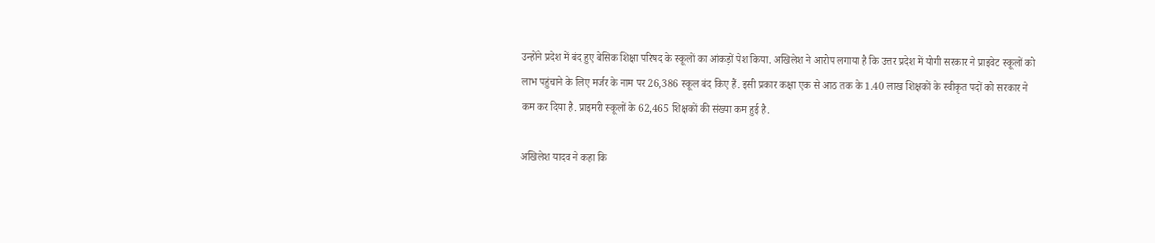उन्होंने प्रदेश में बंद हुए बेसिक शिक्षा परिषद के स्कूलों का आंकड़ों पेश किया. अखिलेश ने आरोप लगाया है कि उत्तर प्रदेश में योगी सरकार ने प्राइवेट स्कूलों को लाभ पहुंचाने के लिए मर्जर के नाम पर 26,386 स्कूल बंद किए हैं. इसी प्रकार कक्षा एक से आठ तक के 1.40 लाख शिक्षकों के स्वीकृत पदों को सरकार ने कम कर दिया है. प्राइमरी स्कूलों के 62,465 शिक्षकों की संख्या कम हुई है.

अखिलेश यादव ने कहा कि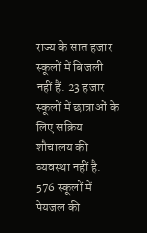राज्य के सात हजार स्कूलों में बिजली नहीं हैं. 23 हजार स्कूलों में छात्राओं के लिए सक्रिय शौचालय की व्यवस्था नहीं है. 576 स्कूलों में पेयजल की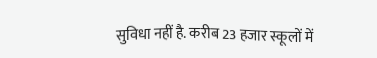सुविधा नहीं है. करीब 23 हजार स्कूलों में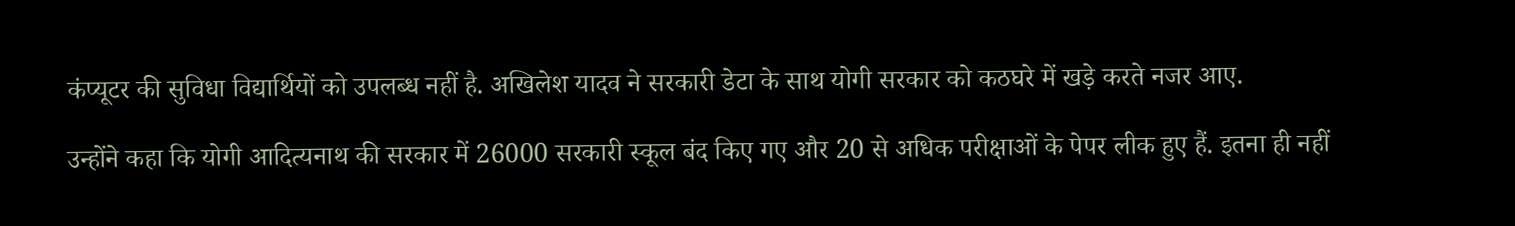कंप्यूटर की सुविधा विद्यार्थियों को उपलब्ध नहीं है. अखिलेश यादव ने सरकारी डेटा के साथ योगी सरकार को कठघरे में खड़े करते नजर आए.

उन्होंने कहा कि योगी आदित्यनाथ की सरकार में 26000 सरकारी स्कूल बंद किए गए और 20 से अधिक परीक्षाओं के पेपर लीक हुए हैं. इतना ही नहीं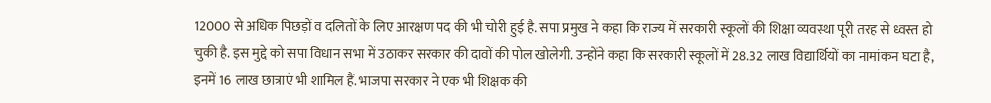12000 से अधिक पिछड़ों व दलितों के लिए आरक्षण पद की भी चोरी हुई है. सपा प्रमुख ने कहा कि राज्य में सरकारी स्कूलों की शिक्षा व्यवस्था पूरी तरह से ध्वस्त हो चुकी है. इस मुद्दे को सपा विधान सभा में उठाकर सरकार की दावों की पोल खोलेगी. उन्होंने कहा कि सरकारी स्कूलों में 28.32 लाख विद्यार्थियों का नामांकन घटा है, इनमें 16 लाख छात्राएं भी शामिल हैं. भाजपा सरकार ने एक भी शिक्षक की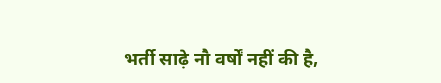भर्ती साढ़े नौ वर्षों नहीं की है,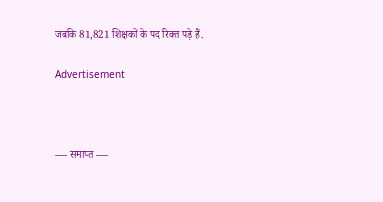जबकि 81,821 शिक्षकों के पद रिक्त पड़े हैं.

Advertisement



---- समाप्त ----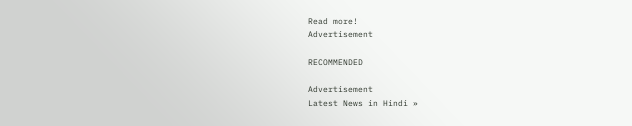Read more!
Advertisement

RECOMMENDED

Advertisement
Latest News in Hindi »